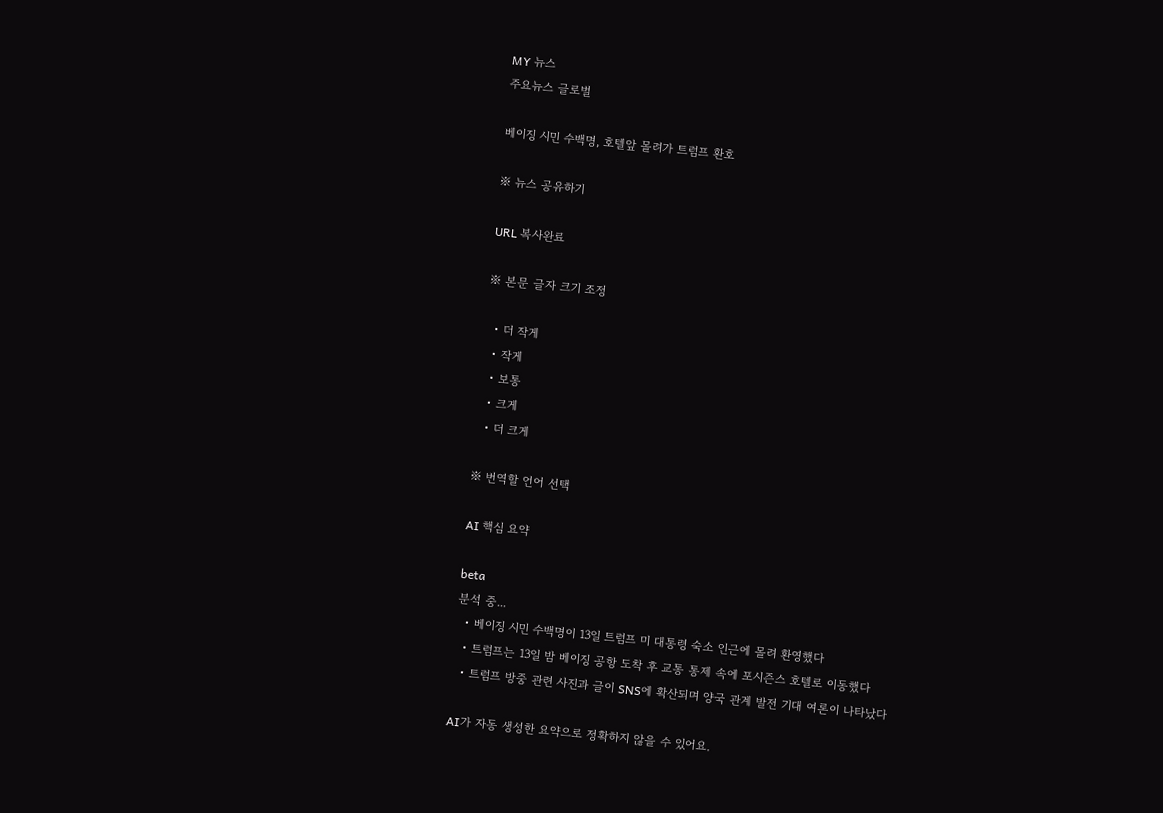MY 뉴스
주요뉴스 글로벌

베이징 시민 수백명, 호텔앞 몰려가 트럼프 환호

※ 뉴스 공유하기

URL 복사완료

※ 본문 글자 크기 조정

  • 더 작게
  • 작게
  • 보통
  • 크게
  • 더 크게

※ 번역할 언어 선택

AI 핵심 요약

beta
분석 중...
  • 베이징 시민 수백명이 13일 트럼프 미 대통령 숙소 인근에 몰려 환영했다
  • 트럼프는 13일 밤 베이징 공항 도착 후 교통 통제 속에 포시즌스 호텔로 이동했다
  • 트럼프 방중 관련 사진과 글이 SNS에 확산되며 양국 관계 발전 기대 여론이 나타났다

AI가 자동 생성한 요약으로 정확하지 않을 수 있어요.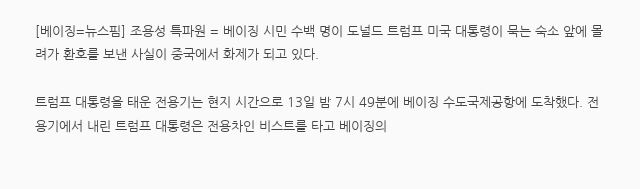[베이징=뉴스핌] 조용성 특파원 = 베이징 시민 수백 명이 도널드 트럼프 미국 대통령이 묵는 숙소 앞에 몰려가 환호를 보낸 사실이 중국에서 화제가 되고 있다.

트럼프 대통령을 태운 전용기는 현지 시간으로 13일 밤 7시 49분에 베이징 수도국제공항에 도착했다. 전용기에서 내린 트럼프 대통령은 전용차인 비스트를 타고 베이징의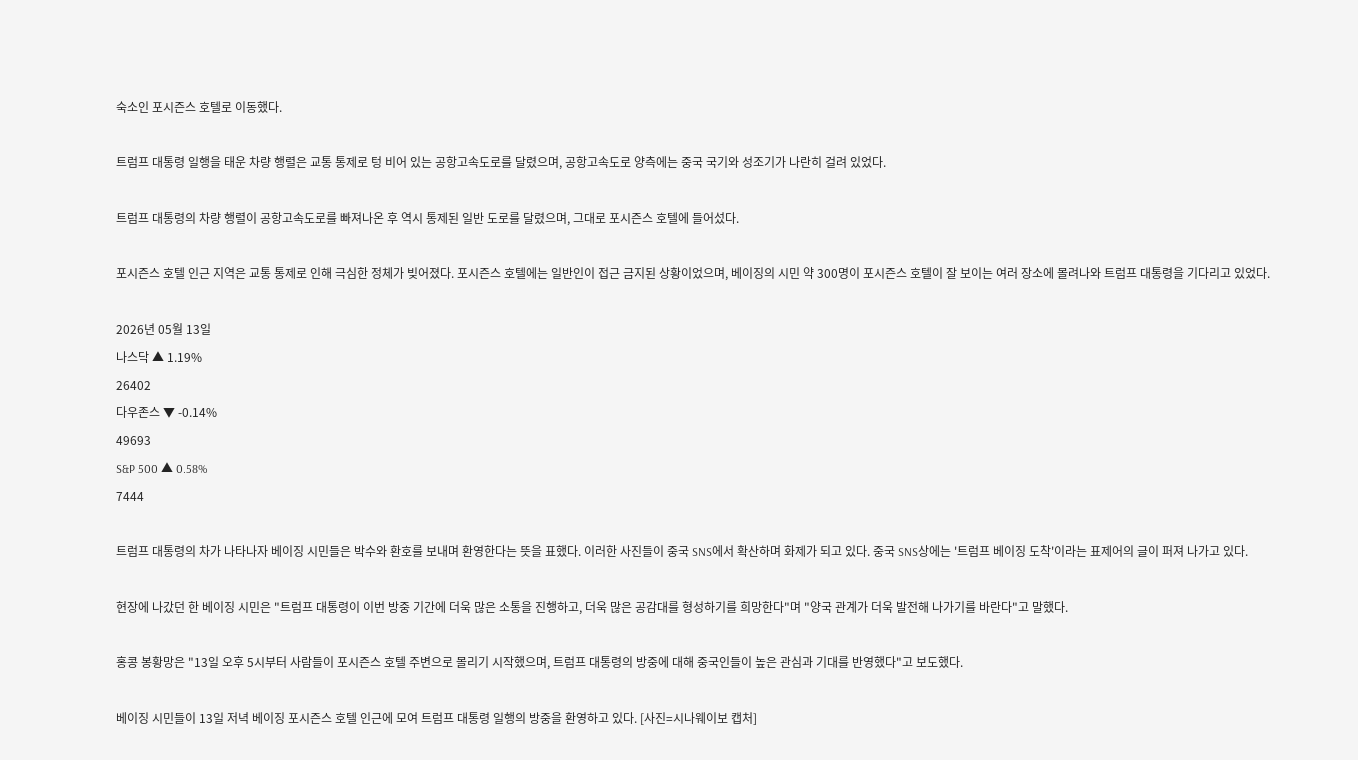숙소인 포시즌스 호텔로 이동했다.

트럼프 대통령 일행을 태운 차량 행렬은 교통 통제로 텅 비어 있는 공항고속도로를 달렸으며, 공항고속도로 양측에는 중국 국기와 성조기가 나란히 걸려 있었다.

트럼프 대통령의 차량 행렬이 공항고속도로를 빠져나온 후 역시 통제된 일반 도로를 달렸으며, 그대로 포시즌스 호텔에 들어섰다.

포시즌스 호텔 인근 지역은 교통 통제로 인해 극심한 정체가 빚어졌다. 포시즌스 호텔에는 일반인이 접근 금지된 상황이었으며, 베이징의 시민 약 300명이 포시즌스 호텔이 잘 보이는 여러 장소에 몰려나와 트럼프 대통령을 기다리고 있었다.

2026년 05월 13일
나스닥 ▲ 1.19%
26402
다우존스 ▼ -0.14%
49693
S&P 500 ▲ 0.58%
7444

트럼프 대통령의 차가 나타나자 베이징 시민들은 박수와 환호를 보내며 환영한다는 뜻을 표했다. 이러한 사진들이 중국 SNS에서 확산하며 화제가 되고 있다. 중국 SNS상에는 '트럼프 베이징 도착'이라는 표제어의 글이 퍼져 나가고 있다.

현장에 나갔던 한 베이징 시민은 "트럼프 대통령이 이번 방중 기간에 더욱 많은 소통을 진행하고, 더욱 많은 공감대를 형성하기를 희망한다"며 "양국 관계가 더욱 발전해 나가기를 바란다"고 말했다.

홍콩 봉황망은 "13일 오후 5시부터 사람들이 포시즌스 호텔 주변으로 몰리기 시작했으며, 트럼프 대통령의 방중에 대해 중국인들이 높은 관심과 기대를 반영했다"고 보도했다.

베이징 시민들이 13일 저녁 베이징 포시즌스 호텔 인근에 모여 트럼프 대통령 일행의 방중을 환영하고 있다. [사진=시나웨이보 캡처]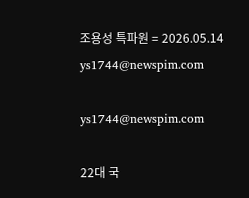조용성 특파원 = 2026.05.14 ys1744@newspim.com

ys1744@newspim.com

22대 국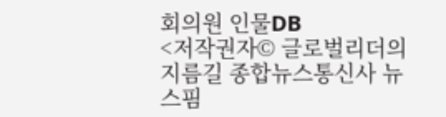회의원 인물DB
<저작권자© 글로벌리더의 지름길 종합뉴스통신사 뉴스핌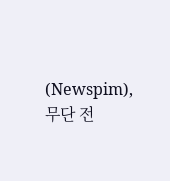(Newspim), 무단 전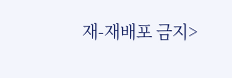재-재배포 금지>